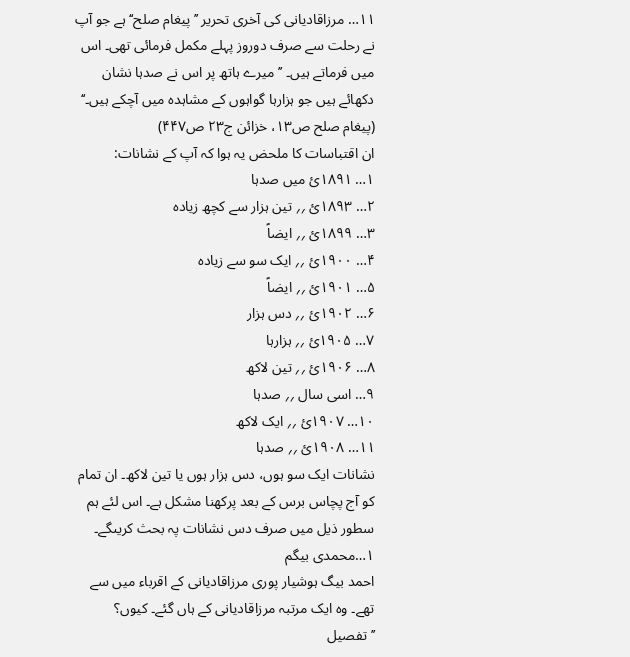۱۱… مرزاقادیانی کی آخری تحریر ’’پیغام صلح‘‘ ہے جو آپ نے رحلت سے صرف دوروز پہلے مکمل فرمائی تھی۔ اس میں فرماتے ہیں۔ ’’میرے ہاتھ پر اس نے صدہا نشان دکھائے ہیں جو ہزارہا گواہوں کے مشاہدہ میں آچکے ہیں۔‘‘ (پیغام صلح ص۱۳، خزائن ج۲۳ ص۴۴۷)
ان اقتباسات کا ملحض یہ ہوا کہ آپ کے نشانات:
۱… ۱۸۹۱ئ میں صدہا
۲… ۱۸۹۳ئ ؍؍ تین ہزار سے کچھ زیادہ
۳… ۱۸۹۹ئ ؍؍ ایضاً
۴… ۱۹۰۰ئ ؍؍ ایک سو سے زیادہ
۵… ۱۹۰۱ئ ؍؍ ایضاً
۶… ۱۹۰۲ئ ؍؍ دس ہزار
۷… ۱۹۰۵ئ ؍؍ ہزارہا
۸… ۱۹۰۶ئ ؍؍ تین لاکھ
۹… اسی سال ؍؍ صدہا
۱۰… ۱۹۰۷ئ ؍؍ ایک لاکھ
۱۱… ۱۹۰۸ئ ؍؍ صدہا
نشانات ایک سو ہوں، دس ہزار ہوں یا تین لاکھ۔ ان تمام کو آج پچاس برس کے بعد پرکھنا مشکل ہے۔ اس لئے ہم سطور ذیل میں صرف دس نشانات پہ بحث کریںگے۔
۱…محمدی بیگم
احمد بیگ ہوشیار پوری مرزاقادیانی کے اقرباء میں سے تھے۔ وہ ایک مرتبہ مرزاقادیانی کے ہاں گئے۔ کیوں؟
’’تفصیل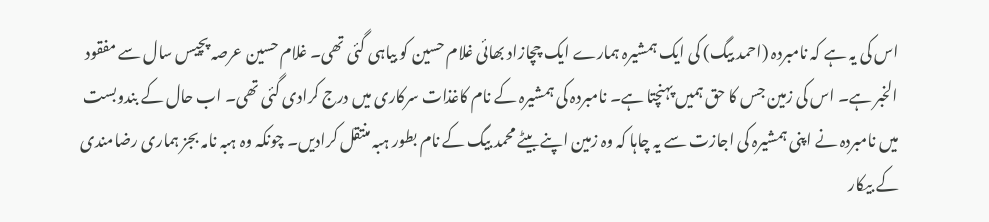اس کی یہ ہے کہ نامبردہ (احمد بیگ) کی ایک ہمشیرہ ہمارے ایک چچازاد بھائی غلام حسین کو بیاہی گئی تھی۔ غلام حسین عرصہ پچیس سال سے مفقود الخبر ہے۔ اس کی زمین جس کا حق ہمیں پہنچتا ہے۔ نامبردہ کی ہمشیرہ کے نام کاغذات سرکاری میں درج کرادی گئی تھی۔ اب حال کے بندوبست میں نامبردہ نے اپنی ہمشیرہ کی اجازت سے یہ چاہا کہ وہ زمین اپنے بیٹے محمد بیگ کے نام بطور ہبہ منتقل کرادیں۔ چونکہ وہ ہبہ نامہ بجز ہماری رضامندی کے بیکار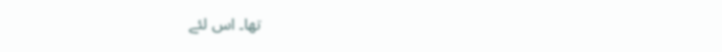تھا۔ اس لئے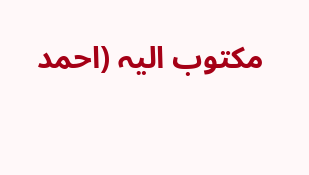مکتوب الیہ (احمد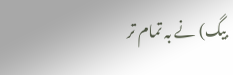بیگ) نے بہ تمام تر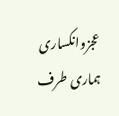عجزوانکساری ہماری طرف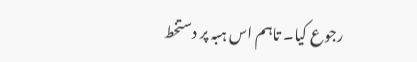رجوع کیا۔ تاہم اس ہبہ پر دستخط